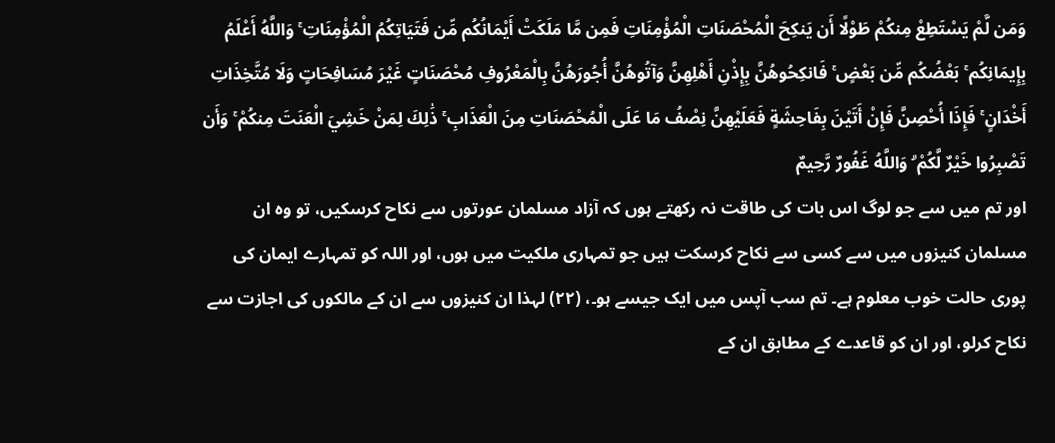وَمَن لَّمْ يَسْتَطِعْ مِنكُمْ طَوْلًا أَن يَنكِحَ الْمُحْصَنَاتِ الْمُؤْمِنَاتِ فَمِن مَّا مَلَكَتْ أَيْمَانُكُم مِّن فَتَيَاتِكُمُ الْمُؤْمِنَاتِ ۚ وَاللَّهُ أَعْلَمُ بِإِيمَانِكُم ۚ بَعْضُكُم مِّن بَعْضٍ ۚ فَانكِحُوهُنَّ بِإِذْنِ أَهْلِهِنَّ وَآتُوهُنَّ أُجُورَهُنَّ بِالْمَعْرُوفِ مُحْصَنَاتٍ غَيْرَ مُسَافِحَاتٍ وَلَا مُتَّخِذَاتِ أَخْدَانٍ ۚ فَإِذَا أُحْصِنَّ فَإِنْ أَتَيْنَ بِفَاحِشَةٍ فَعَلَيْهِنَّ نِصْفُ مَا عَلَى الْمُحْصَنَاتِ مِنَ الْعَذَابِ ۚ ذَٰلِكَ لِمَنْ خَشِيَ الْعَنَتَ مِنكُمْ ۚ وَأَن تَصْبِرُوا خَيْرٌ لَّكُمْ ۗ وَاللَّهُ غَفُورٌ رَّحِيمٌ
اور تم میں سے جو لوگ اس بات کی طاقت نہ رکھتے ہوں کہ آزاد مسلمان عورتوں سے نکاح کرسکیں، تو وہ ان مسلمان کنیزوں میں سے کسی سے نکاح کرسکت ہیں جو تمہاری ملکیت میں ہوں، اور اللہ کو تمہارے ایمان کی پوری حالت خوب معلوم ہے۔ تم سب آپس میں ایک جیسے ہو۔، (٢٢) لہذا ان کنیزوں سے ان کے مالکوں کی اجازت سے نکاح کرلو، اور ان کو قاعدے کے مطابق ان کے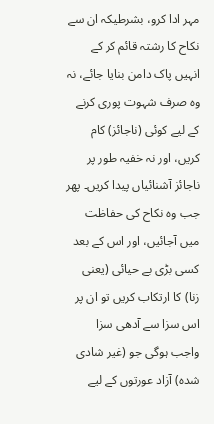مہر ادا کرو، بشرطیکہ ان سے نکاح کا رشتہ قائم کر کے انہیں پاک دامن بنایا جائے، نہ وہ صرف شہوت پوری کرنے کے لیے کوئی (ناجائز) کام کریں، اور نہ خفیہ طور پر ناجائز آشنائیاں پیدا کریں۔ پھر جب وہ نکاح کی حفاظت میں آجائیں، اور اس کے بعد کسی بڑی بے حیائی (یعنی زنا) کا ارتکاب کریں تو ان پر اس سزا سے آدھی سزا واجب ہوگی جو (غیر شادی شدہ) آزاد عورتوں کے لیے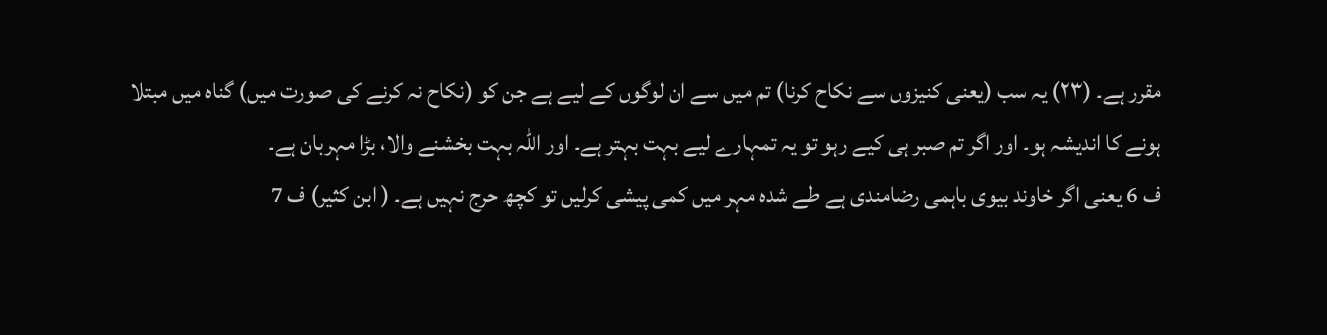مقرر ہے۔ (٢٣) یہ سب (یعنی کنیزوں سے نکاح کرنا) تم میں سے ان لوگوں کے لیے ہے جن کو (نکاح نہ کرنے کی صورت میں) گناہ میں مبتلا ہونے کا اندیشہ ہو۔ اور اگر تم صبر ہی کیے رہو تو یہ تمہارے لیے بہت بہتر ہے۔ اور اللہ بہت بخشنے والا، بڑا مہربان ہے۔
ف 6 یعنی اگر خاوند بیوی باہمی رضامندی ہے طے شدہ مہر میں کمی پیشی کرلیں تو کچھ حرج نہیں ہے۔ ( ابن کثیر) ف 7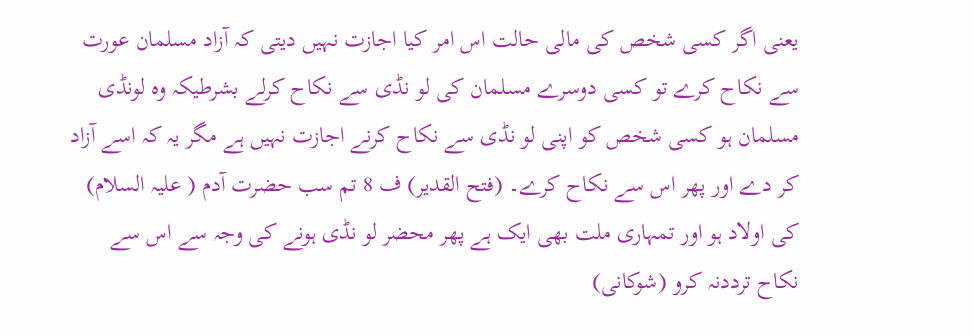یعنی اگر کسی شخص کی مالی حالت اس امر کیا اجازت نہیں دیتی کہ آزاد مسلمان عورت سے نکاح کرے تو کسی دوسرے مسلمان کی لو نڈی سے نکاح کرلے بشرطیکہ وہ لونڈی مسلمان ہو کسی شخص کو اپنی لو نڈی سے نکاح کرنے اجازت نہیں ہے مگر یہ کہ اسے آزاد کر دے اور پھر اس سے نکاح کرے۔ (فتح القدیر) ف 8 تم سب حضرت آدم ( علیہ السلام) کی اولاد ہو اور تمہاری ملت بھی ایک ہے پھر محضر لو نڈی ہونے کی وجہ سے اس سے نکاح ترددنہ کرو (شوکانی)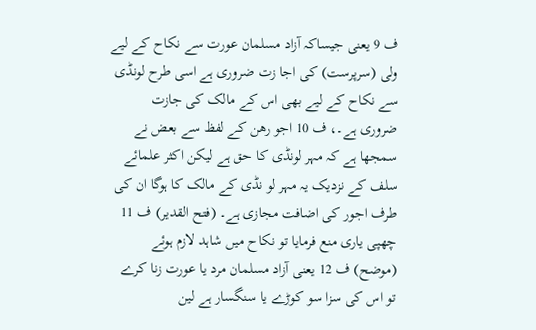ف 9 یعنی جیساکہ آزاد مسلمان عورت سے نکاح کے لیے ولی (سرپرست) کی اجا زت ضروری ہے اسی طرح لونڈی سے نکاح کے لیے بھی اس کے مالک کی جازت ضروری ہے۔، ف 10 اجو رھن کے لفظ سے بعض نے سمجھا ہے کہ مہر لونڈی کا حق ہے لیکن اکثر علمائے سلف کے نزدیک یہ مہر لو نڈی کے مالک کا ہوگا ان کی طرف اجور کی اضافت مجازی ہے۔ (فتح القدیر) ف 11 چھپی یاری منع فرمایا تو نکاح میں شاہد لازم ہوئے (موضح) ف 12 یعنی آزاد مسلمان مرد یا عورت زنا کرے تو اس کی سزا سو کوڑے یا سنگسار ہے لین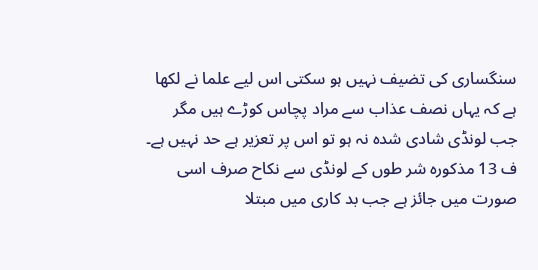سنگساری کی تضیف نہیں ہو سکتی اس لیے علما نے لکھا ہے کہ یہاں نصف عذاب سے مراد پچاس کوڑے ہیں مگر جب لونڈی شادی شدہ نہ ہو تو اس پر تعزیر ہے حد نہیں ہے۔ ف 13 مذکورہ شر طوں کے لونڈی سے نکاح صرف اسی صورت میں جائز ہے جب بد کاری میں مبتلا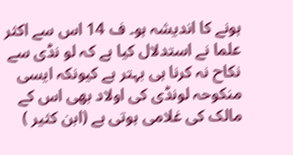ہونے کا اندیشہ ہو۔ ف 14 اس سے اکثر علما نے استدلال کیا ہے کہ لو نڈی سے نکاح نہ کرنا ہی بہتر ہے کیونکہ ایسی منکوحہ لونڈی کی اولاد بھی اس کے مالک کی غلامی ہوتی ہے (ابن کثیر )